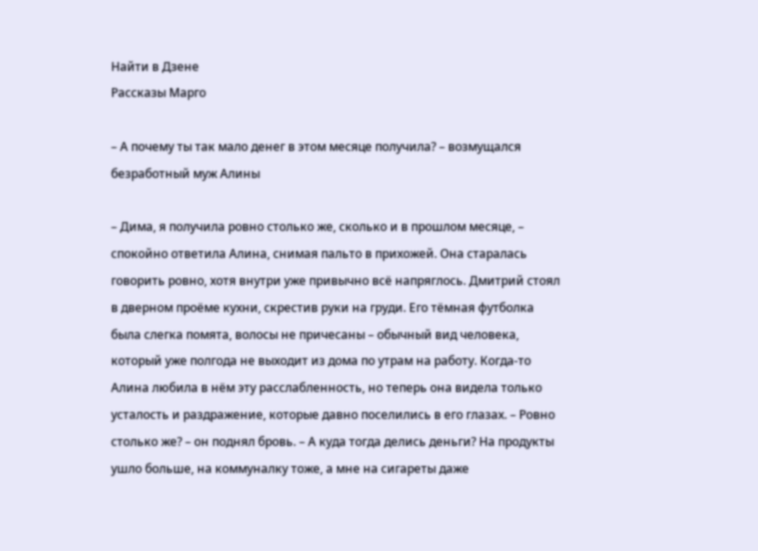Найти в Дзене
Рассказы Марго

– А почему ты так мало денег в этом месяце получила? – возмущался безработный муж Алины

– Дима, я получила ровно столько же, сколько и в прошлом месяце, – спокойно ответила Алина, снимая пальто в прихожей. Она старалась говорить ровно, хотя внутри уже привычно всё напряглось. Дмитрий стоял в дверном проёме кухни, скрестив руки на груди. Его тёмная футболка была слегка помята, волосы не причесаны – обычный вид человека, который уже полгода не выходит из дома по утрам на работу. Когда-то Алина любила в нём эту расслабленность, но теперь она видела только усталость и раздражение, которые давно поселились в его глазах. – Ровно столько же? – он поднял бровь. – А куда тогда делись деньги? На продукты ушло больше, на коммуналку тоже, а мне на сигареты даже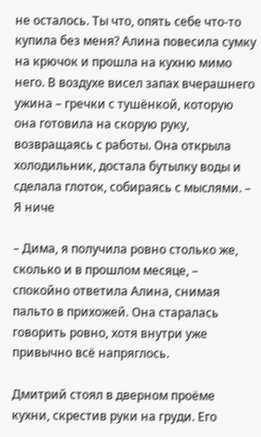не осталось. Ты что, опять себе что-то купила без меня? Алина повесила сумку на крючок и прошла на кухню мимо него. В воздухе висел запах вчерашнего ужина – гречки с тушёнкой, которую она готовила на скорую руку, возвращаясь с работы. Она открыла холодильник, достала бутылку воды и сделала глоток, собираясь с мыслями. – Я ниче

– Дима, я получила ровно столько же, сколько и в прошлом месяце, – спокойно ответила Алина, снимая пальто в прихожей. Она старалась говорить ровно, хотя внутри уже привычно всё напряглось.

Дмитрий стоял в дверном проёме кухни, скрестив руки на груди. Его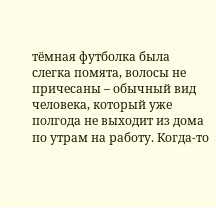тёмная футболка была слегка помята, волосы не причесаны – обычный вид человека, который уже полгода не выходит из дома по утрам на работу. Когда-то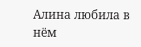Алина любила в нём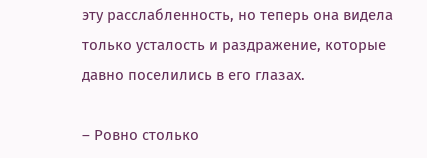эту расслабленность, но теперь она видела только усталость и раздражение, которые давно поселились в его глазах.

– Ровно столько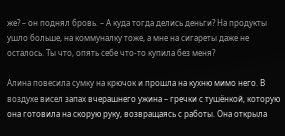же? – он поднял бровь. – А куда тогда делись деньги? На продукты ушло больше, на коммуналку тоже, а мне на сигареты даже не осталось. Ты что, опять себе что-то купила без меня?

Алина повесила сумку на крючок и прошла на кухню мимо него. В воздухе висел запах вчерашнего ужина – гречки с тушёнкой, которую она готовила на скорую руку, возвращаясь с работы. Она открыла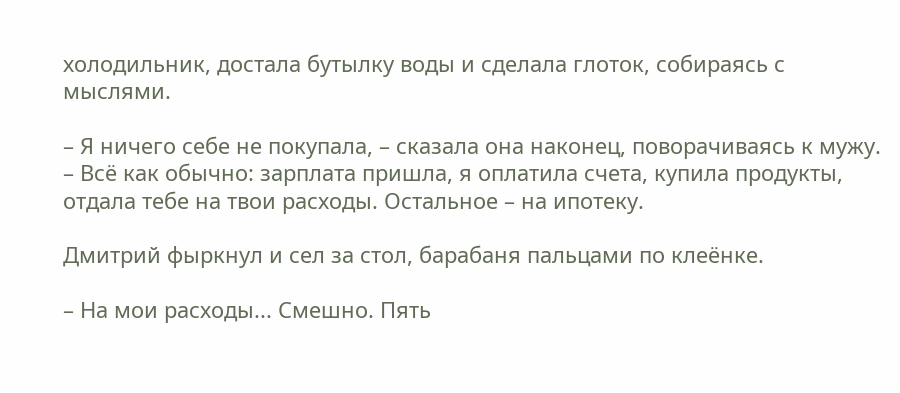холодильник, достала бутылку воды и сделала глоток, собираясь с мыслями.

– Я ничего себе не покупала, – сказала она наконец, поворачиваясь к мужу. – Всё как обычно: зарплата пришла, я оплатила счета, купила продукты, отдала тебе на твои расходы. Остальное – на ипотеку.

Дмитрий фыркнул и сел за стол, барабаня пальцами по клеёнке.

– На мои расходы... Смешно. Пять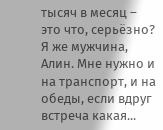тысяч в месяц – это что, серьёзно? Я же мужчина, Алин. Мне нужно и на транспорт, и на обеды, если вдруг встреча какая...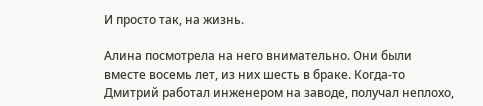И просто так, на жизнь.

Алина посмотрела на него внимательно. Они были вместе восемь лет, из них шесть в браке. Когда-то Дмитрий работал инженером на заводе, получал неплохо,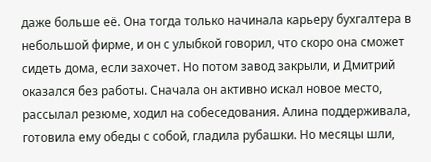даже больше её. Она тогда только начинала карьеру бухгалтера в небольшой фирме, и он с улыбкой говорил, что скоро она сможет сидеть дома, если захочет. Но потом завод закрыли, и Дмитрий оказался без работы. Сначала он активно искал новое место, рассылал резюме, ходил на собеседования. Алина поддерживала, готовила ему обеды с собой, гладила рубашки. Но месяцы шли,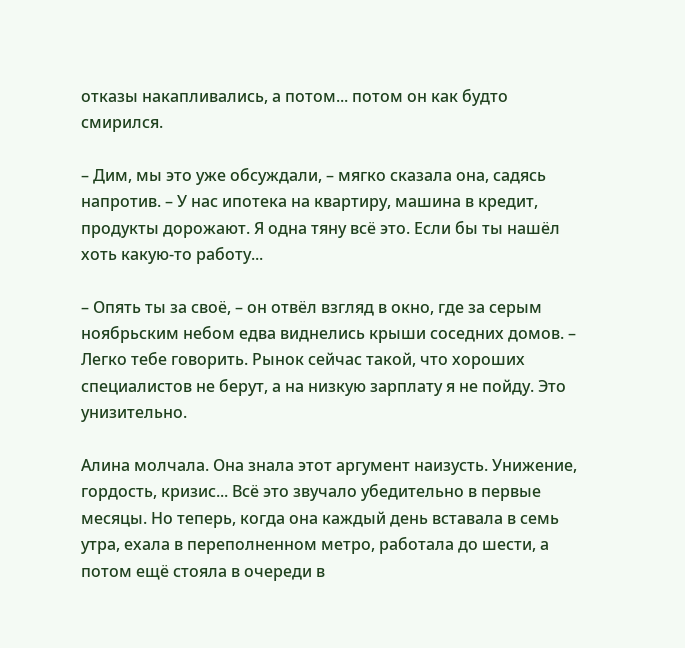отказы накапливались, а потом... потом он как будто смирился.

– Дим, мы это уже обсуждали, – мягко сказала она, садясь напротив. – У нас ипотека на квартиру, машина в кредит, продукты дорожают. Я одна тяну всё это. Если бы ты нашёл хоть какую-то работу...

– Опять ты за своё, – он отвёл взгляд в окно, где за серым ноябрьским небом едва виднелись крыши соседних домов. – Легко тебе говорить. Рынок сейчас такой, что хороших специалистов не берут, а на низкую зарплату я не пойду. Это унизительно.

Алина молчала. Она знала этот аргумент наизусть. Унижение, гордость, кризис... Всё это звучало убедительно в первые месяцы. Но теперь, когда она каждый день вставала в семь утра, ехала в переполненном метро, работала до шести, а потом ещё стояла в очереди в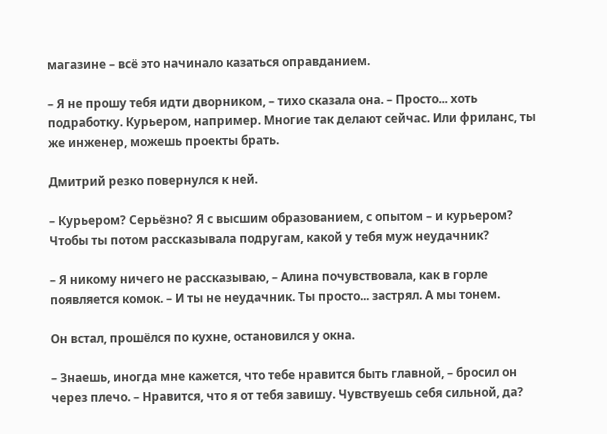магазине – всё это начинало казаться оправданием.

– Я не прошу тебя идти дворником, – тихо сказала она. – Просто... хоть подработку. Курьером, например. Многие так делают сейчас. Или фриланс, ты же инженер, можешь проекты брать.

Дмитрий резко повернулся к ней.

– Курьером? Серьёзно? Я с высшим образованием, с опытом – и курьером? Чтобы ты потом рассказывала подругам, какой у тебя муж неудачник?

– Я никому ничего не рассказываю, – Алина почувствовала, как в горле появляется комок. – И ты не неудачник. Ты просто... застрял. А мы тонем.

Он встал, прошёлся по кухне, остановился у окна.

– Знаешь, иногда мне кажется, что тебе нравится быть главной, – бросил он через плечо. – Нравится, что я от тебя завишу. Чувствуешь себя сильной, да?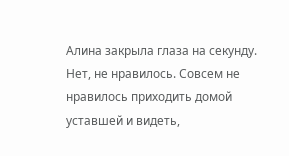Алина закрыла глаза на секунду. Нет, не нравилось. Совсем не нравилось приходить домой уставшей и видеть,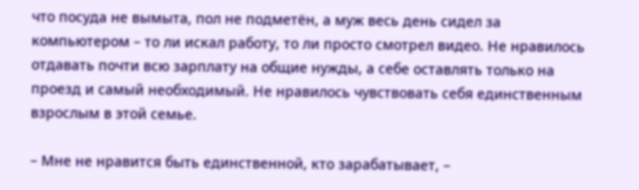что посуда не вымыта, пол не подметён, а муж весь день сидел за компьютером – то ли искал работу, то ли просто смотрел видео. Не нравилось отдавать почти всю зарплату на общие нужды, а себе оставлять только на проезд и самый необходимый. Не нравилось чувствовать себя единственным взрослым в этой семье.

– Мне не нравится быть единственной, кто зарабатывает, –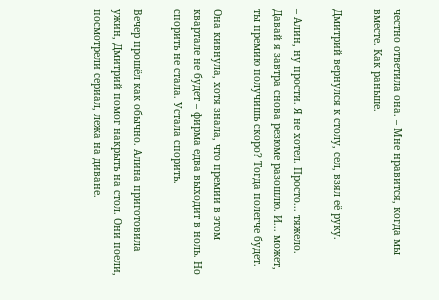честно ответила она. – Мне нравится, когда мы вместе. Как раньше.

Дмитрий вернулся к столу, сел, взял её руку.

– Алин, ну прости. Я не хотел. Просто... тяжело. Давай я завтра снова резюме разошлю. И... может, ты премию получишь скоро? Тогда полегче будет.

Она кивнула, хотя знала, что премии в этом квартале не будет – фирма едва выходит в ноль. Но спорить не стала. Устала спорить.

Вечер прошёл как обычно. Алина приготовила ужин, Дмитрий помог накрыть на стол. Они поели, посмотрели сериал, лежа на диване.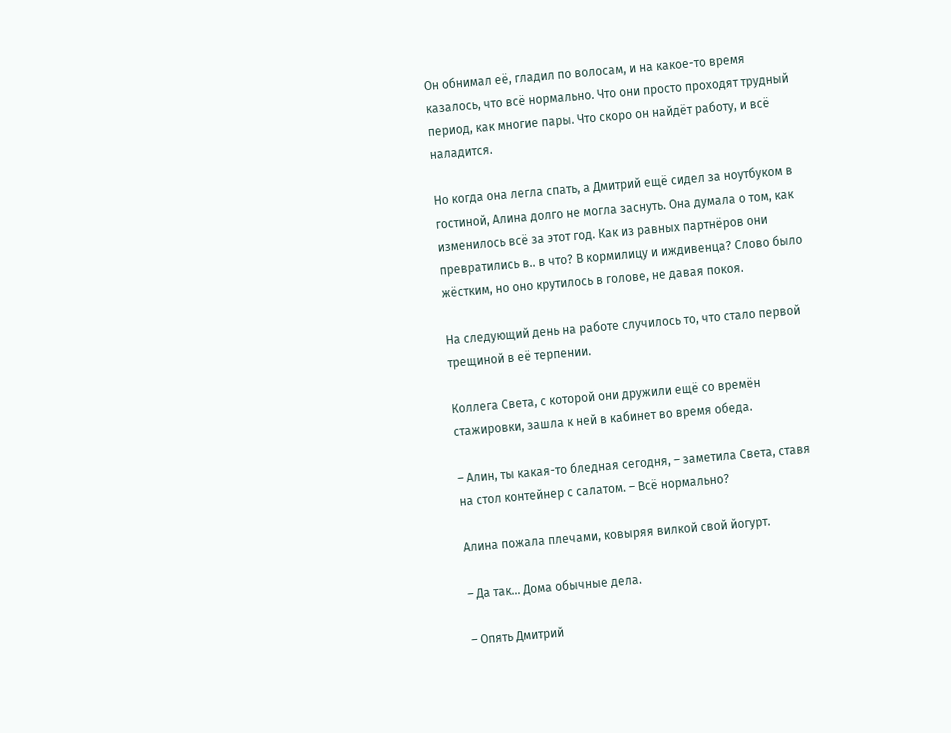Он обнимал её, гладил по волосам, и на какое-то время казалось, что всё нормально. Что они просто проходят трудный период, как многие пары. Что скоро он найдёт работу, и всё наладится.

Но когда она легла спать, а Дмитрий ещё сидел за ноутбуком в гостиной, Алина долго не могла заснуть. Она думала о том, как изменилось всё за этот год. Как из равных партнёров они превратились в.. в что? В кормилицу и иждивенца? Слово было жёстким, но оно крутилось в голове, не давая покоя.

На следующий день на работе случилось то, что стало первой трещиной в её терпении.

Коллега Света, с которой они дружили ещё со времён стажировки, зашла к ней в кабинет во время обеда.

– Алин, ты какая-то бледная сегодня, – заметила Света, ставя на стол контейнер с салатом. – Всё нормально?

Алина пожала плечами, ковыряя вилкой свой йогурт.

– Да так... Дома обычные дела.

– Опять Дмитрий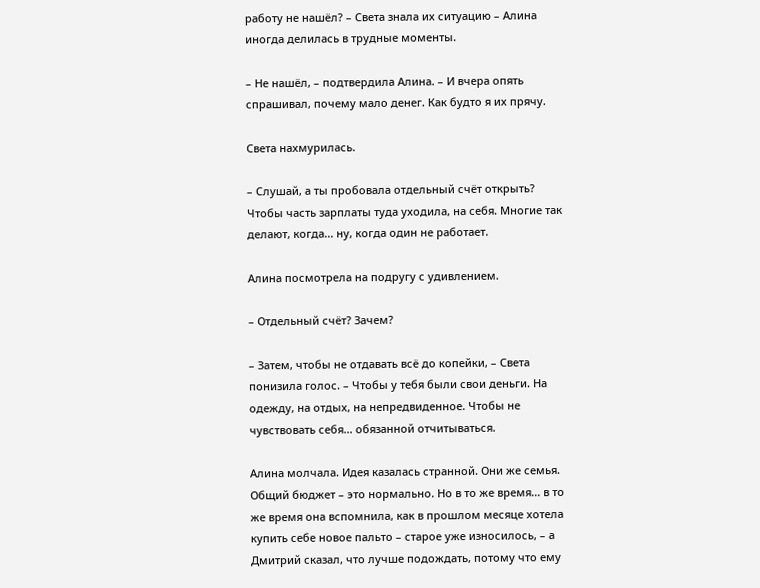работу не нашёл? – Света знала их ситуацию – Алина иногда делилась в трудные моменты.

– Не нашёл, – подтвердила Алина. – И вчера опять спрашивал, почему мало денег. Как будто я их прячу.

Света нахмурилась.

– Слушай, а ты пробовала отдельный счёт открыть? Чтобы часть зарплаты туда уходила, на себя. Многие так делают, когда... ну, когда один не работает.

Алина посмотрела на подругу с удивлением.

– Отдельный счёт? Зачем?

– Затем, чтобы не отдавать всё до копейки, – Света понизила голос. – Чтобы у тебя были свои деньги. На одежду, на отдых, на непредвиденное. Чтобы не чувствовать себя... обязанной отчитываться.

Алина молчала. Идея казалась странной. Они же семья. Общий бюджет – это нормально. Но в то же время... в то же время она вспомнила, как в прошлом месяце хотела купить себе новое пальто – старое уже износилось, – а Дмитрий сказал, что лучше подождать, потому что ему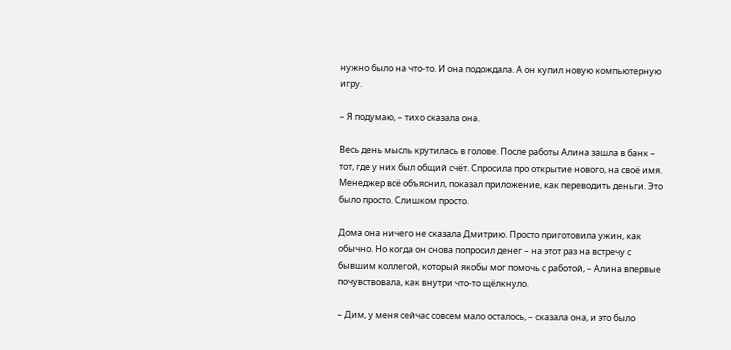нужно было на что-то. И она подождала. А он купил новую компьютерную игру.

– Я подумаю, – тихо сказала она.

Весь день мысль крутилась в голове. После работы Алина зашла в банк – тот, где у них был общий счёт. Спросила про открытие нового, на своё имя. Менеджер всё объяснил, показал приложение, как переводить деньги. Это было просто. Слишком просто.

Дома она ничего не сказала Дмитрию. Просто приготовила ужин, как обычно. Но когда он снова попросил денег – на этот раз на встречу с бывшим коллегой, который якобы мог помочь с работой, – Алина впервые почувствовала, как внутри что-то щёлкнуло.

– Дим, у меня сейчас совсем мало осталось, – сказала она, и это было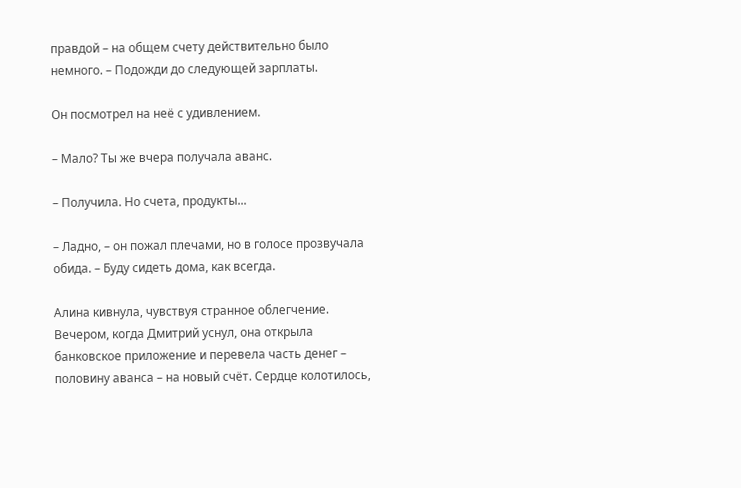правдой – на общем счету действительно было немного. – Подожди до следующей зарплаты.

Он посмотрел на неё с удивлением.

– Мало? Ты же вчера получала аванс.

– Получила. Но счета, продукты...

– Ладно, – он пожал плечами, но в голосе прозвучала обида. – Буду сидеть дома, как всегда.

Алина кивнула, чувствуя странное облегчение. Вечером, когда Дмитрий уснул, она открыла банковское приложение и перевела часть денег – половину аванса – на новый счёт. Сердце колотилось,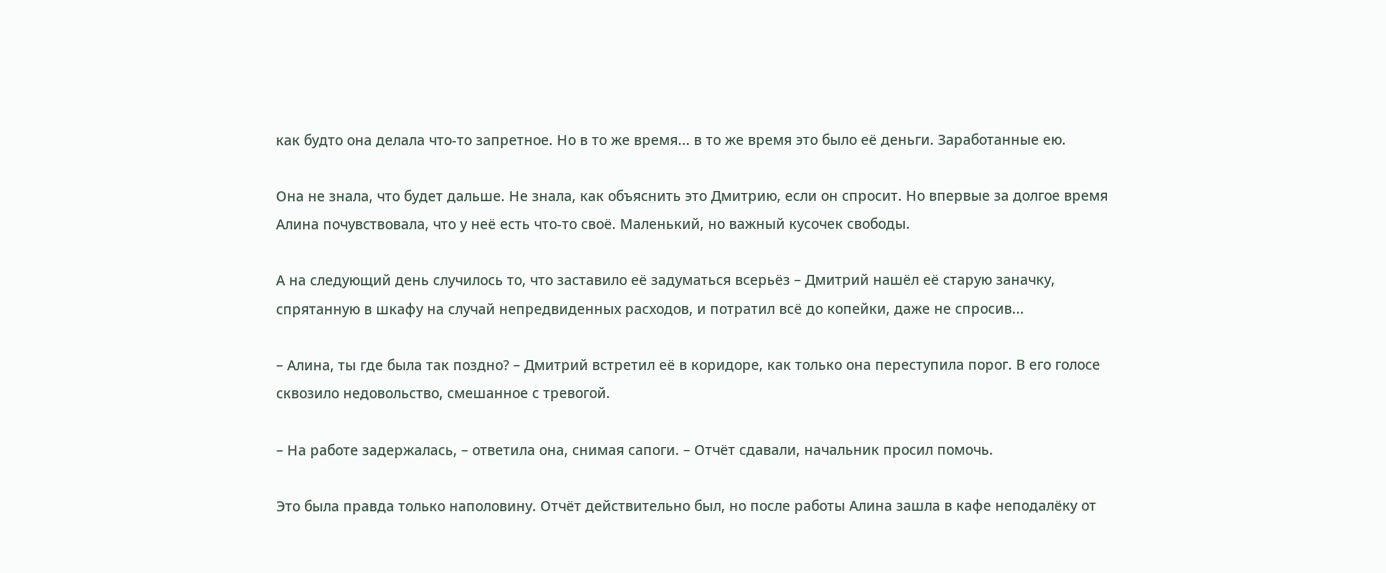как будто она делала что-то запретное. Но в то же время... в то же время это было её деньги. Заработанные ею.

Она не знала, что будет дальше. Не знала, как объяснить это Дмитрию, если он спросит. Но впервые за долгое время Алина почувствовала, что у неё есть что-то своё. Маленький, но важный кусочек свободы.

А на следующий день случилось то, что заставило её задуматься всерьёз – Дмитрий нашёл её старую заначку, спрятанную в шкафу на случай непредвиденных расходов, и потратил всё до копейки, даже не спросив...

– Алина, ты где была так поздно? – Дмитрий встретил её в коридоре, как только она переступила порог. В его голосе сквозило недовольство, смешанное с тревогой.

– На работе задержалась, – ответила она, снимая сапоги. – Отчёт сдавали, начальник просил помочь.

Это была правда только наполовину. Отчёт действительно был, но после работы Алина зашла в кафе неподалёку от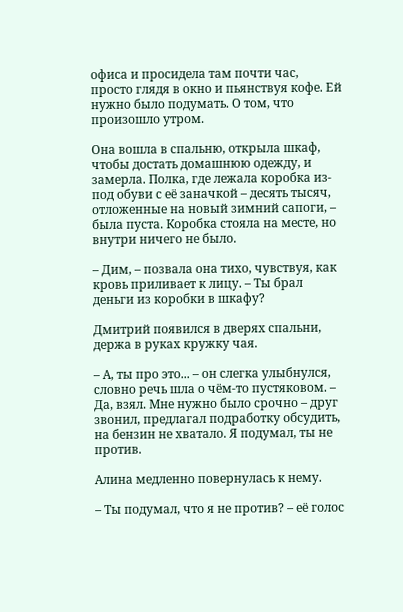офиса и просидела там почти час, просто глядя в окно и пьянствуя кофе. Ей нужно было подумать. О том, что произошло утром.

Она вошла в спальню, открыла шкаф, чтобы достать домашнюю одежду, и замерла. Полка, где лежала коробка из-под обуви с её заначкой – десять тысяч, отложенные на новый зимний сапоги, – была пуста. Коробка стояла на месте, но внутри ничего не было.

– Дим, – позвала она тихо, чувствуя, как кровь приливает к лицу. – Ты брал деньги из коробки в шкафу?

Дмитрий появился в дверях спальни, держа в руках кружку чая.

– А, ты про это... – он слегка улыбнулся, словно речь шла о чём-то пустяковом. – Да, взял. Мне нужно было срочно – друг звонил, предлагал подработку обсудить, на бензин не хватало. Я подумал, ты не против.

Алина медленно повернулась к нему.

– Ты подумал, что я не против? – её голос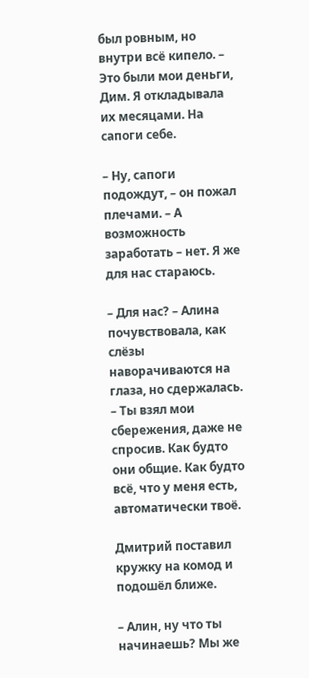был ровным, но внутри всё кипело. – Это были мои деньги, Дим. Я откладывала их месяцами. На сапоги себе.

– Ну, сапоги подождут, – он пожал плечами. – А возможность заработать – нет. Я же для нас стараюсь.

– Для нас? – Алина почувствовала, как слёзы наворачиваются на глаза, но сдержалась. – Ты взял мои сбережения, даже не спросив. Как будто они общие. Как будто всё, что у меня есть, автоматически твоё.

Дмитрий поставил кружку на комод и подошёл ближе.

– Алин, ну что ты начинаешь? Мы же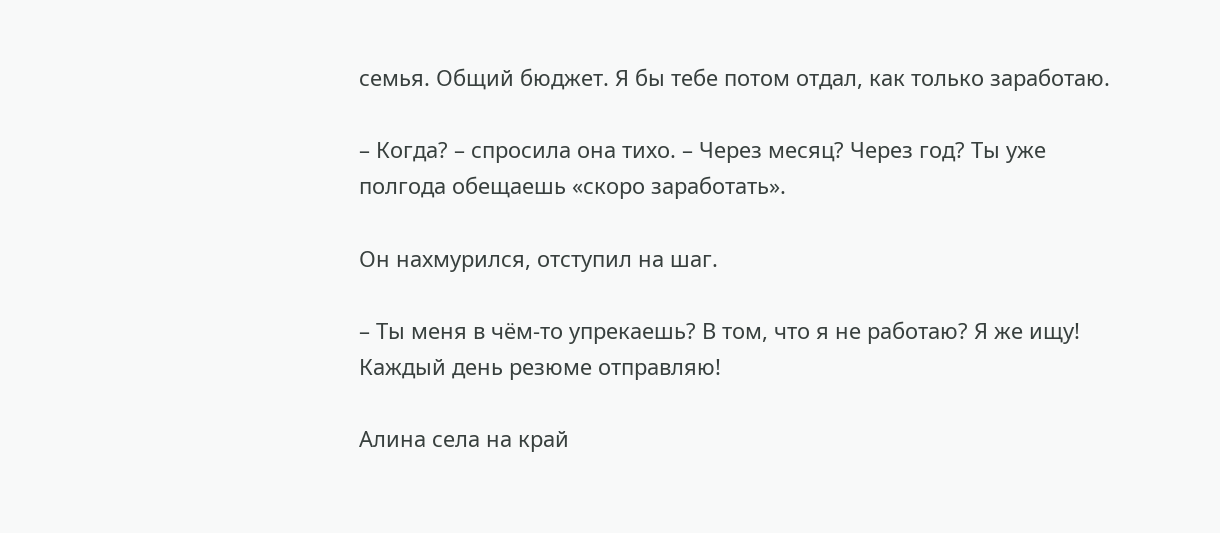семья. Общий бюджет. Я бы тебе потом отдал, как только заработаю.

– Когда? – спросила она тихо. – Через месяц? Через год? Ты уже полгода обещаешь «скоро заработать».

Он нахмурился, отступил на шаг.

– Ты меня в чём-то упрекаешь? В том, что я не работаю? Я же ищу! Каждый день резюме отправляю!

Алина села на край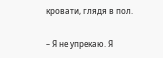кровати, глядя в пол.

– Я не упрекаю. Я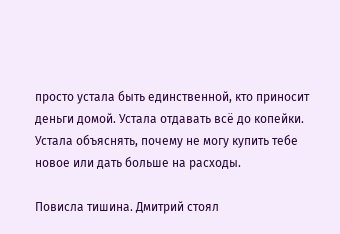просто устала быть единственной, кто приносит деньги домой. Устала отдавать всё до копейки. Устала объяснять, почему не могу купить тебе новое или дать больше на расходы.

Повисла тишина. Дмитрий стоял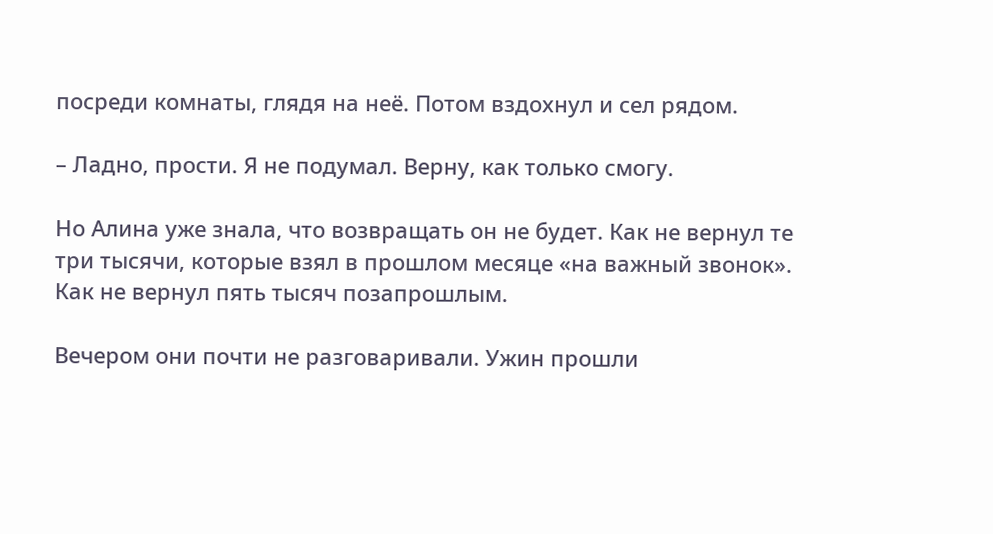посреди комнаты, глядя на неё. Потом вздохнул и сел рядом.

– Ладно, прости. Я не подумал. Верну, как только смогу.

Но Алина уже знала, что возвращать он не будет. Как не вернул те три тысячи, которые взял в прошлом месяце «на важный звонок». Как не вернул пять тысяч позапрошлым.

Вечером они почти не разговаривали. Ужин прошли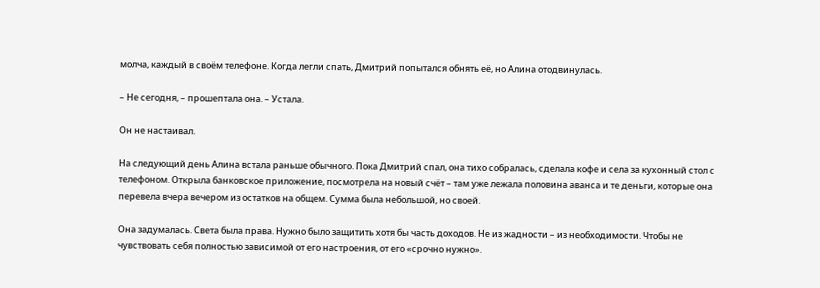молча, каждый в своём телефоне. Когда легли спать, Дмитрий попытался обнять её, но Алина отодвинулась.

– Не сегодня, – прошептала она. – Устала.

Он не настаивал.

На следующий день Алина встала раньше обычного. Пока Дмитрий спал, она тихо собралась, сделала кофе и села за кухонный стол с телефоном. Открыла банковское приложение, посмотрела на новый счёт – там уже лежала половина аванса и те деньги, которые она перевела вчера вечером из остатков на общем. Сумма была небольшой, но своей.

Она задумалась. Света была права. Нужно было защитить хотя бы часть доходов. Не из жадности – из необходимости. Чтобы не чувствовать себя полностью зависимой от его настроения, от его «срочно нужно».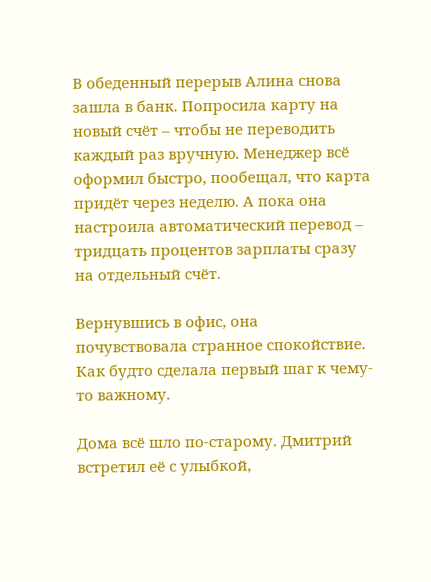В обеденный перерыв Алина снова зашла в банк. Попросила карту на новый счёт – чтобы не переводить каждый раз вручную. Менеджер всё оформил быстро, пообещал, что карта придёт через неделю. А пока она настроила автоматический перевод – тридцать процентов зарплаты сразу на отдельный счёт.

Вернувшись в офис, она почувствовала странное спокойствие. Как будто сделала первый шаг к чему-то важному.

Дома всё шло по-старому. Дмитрий встретил её с улыбкой,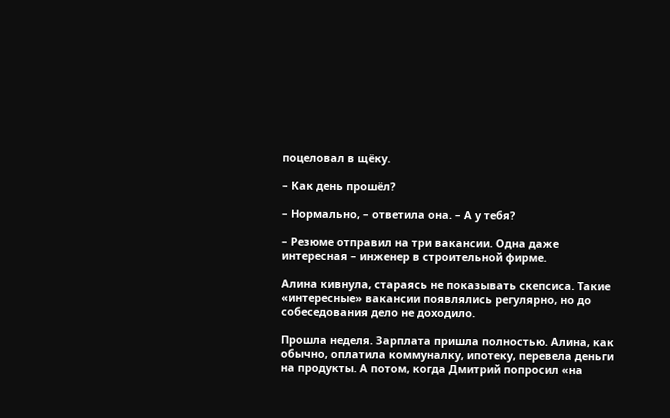поцеловал в щёку.

– Как день прошёл?

– Нормально, – ответила она. – А у тебя?

– Резюме отправил на три вакансии. Одна даже интересная – инженер в строительной фирме.

Алина кивнула, стараясь не показывать скепсиса. Такие «интересные» вакансии появлялись регулярно, но до собеседования дело не доходило.

Прошла неделя. Зарплата пришла полностью. Алина, как обычно, оплатила коммуналку, ипотеку, перевела деньги на продукты. А потом, когда Дмитрий попросил «на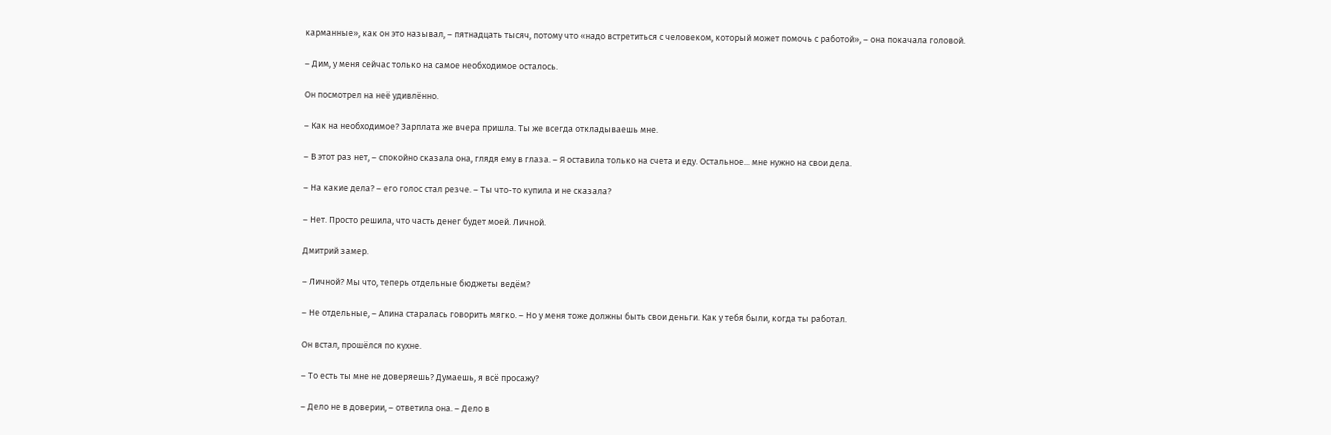карманные», как он это называл, – пятнадцать тысяч, потому что «надо встретиться с человеком, который может помочь с работой», – она покачала головой.

– Дим, у меня сейчас только на самое необходимое осталось.

Он посмотрел на неё удивлённо.

– Как на необходимое? Зарплата же вчера пришла. Ты же всегда откладываешь мне.

– В этот раз нет, – спокойно сказала она, глядя ему в глаза. – Я оставила только на счета и еду. Остальное... мне нужно на свои дела.

– На какие дела? – его голос стал резче. – Ты что-то купила и не сказала?

– Нет. Просто решила, что часть денег будет моей. Личной.

Дмитрий замер.

– Личной? Мы что, теперь отдельные бюджеты ведём?

– Не отдельные, – Алина старалась говорить мягко. – Но у меня тоже должны быть свои деньги. Как у тебя были, когда ты работал.

Он встал, прошёлся по кухне.

– То есть ты мне не доверяешь? Думаешь, я всё просажу?

– Дело не в доверии, – ответила она. – Дело в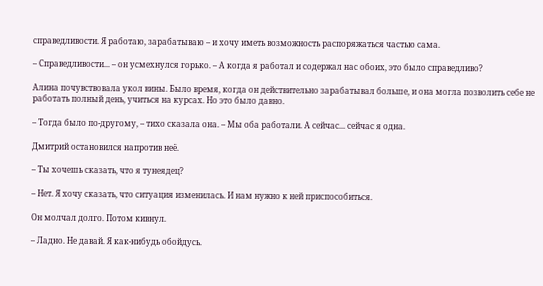справедливости. Я работаю, зарабатываю – и хочу иметь возможность распоряжаться частью сама.

– Справедливости... – он усмехнулся горько. – А когда я работал и содержал нас обоих, это было справедливо?

Алина почувствовала укол вины. Было время, когда он действительно зарабатывал больше, и она могла позволить себе не работать полный день, учиться на курсах. Но это было давно.

– Тогда было по-другому, – тихо сказала она. – Мы оба работали. А сейчас... сейчас я одна.

Дмитрий остановился напротив неё.

– Ты хочешь сказать, что я тунеядец?

– Нет. Я хочу сказать, что ситуация изменилась. И нам нужно к ней приспособиться.

Он молчал долго. Потом кивнул.

– Ладно. Не давай. Я как-нибудь обойдусь.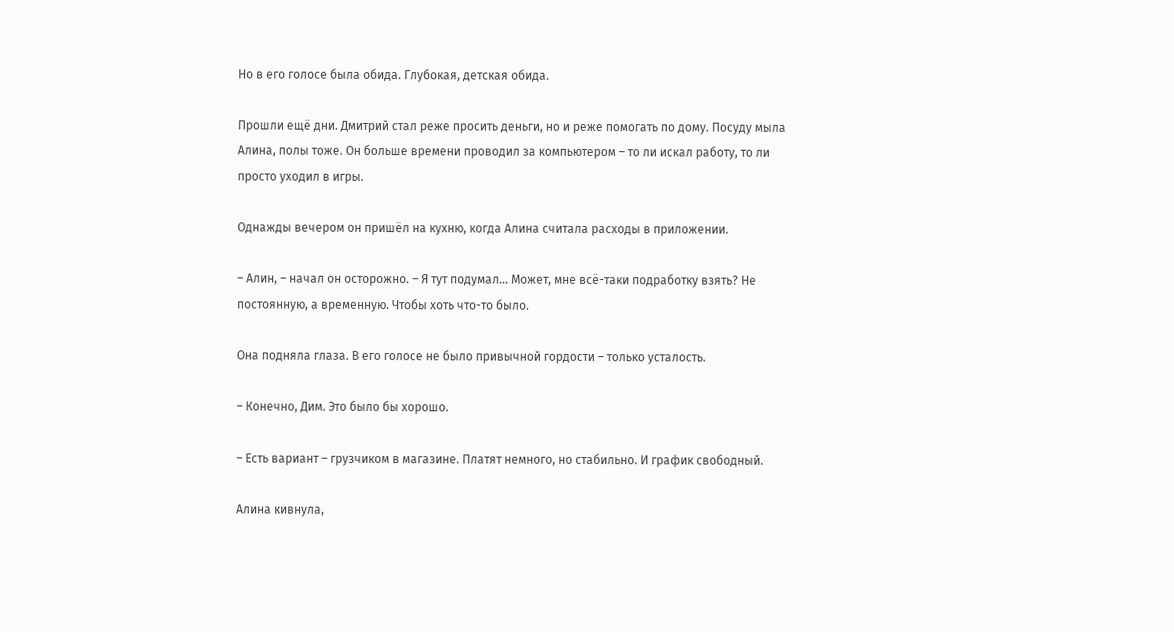Но в его голосе была обида. Глубокая, детская обида.

Прошли ещё дни. Дмитрий стал реже просить деньги, но и реже помогать по дому. Посуду мыла Алина, полы тоже. Он больше времени проводил за компьютером – то ли искал работу, то ли просто уходил в игры.

Однажды вечером он пришёл на кухню, когда Алина считала расходы в приложении.

– Алин, – начал он осторожно. – Я тут подумал... Может, мне всё-таки подработку взять? Не постоянную, а временную. Чтобы хоть что-то было.

Она подняла глаза. В его голосе не было привычной гордости – только усталость.

– Конечно, Дим. Это было бы хорошо.

– Есть вариант – грузчиком в магазине. Платят немного, но стабильно. И график свободный.

Алина кивнула,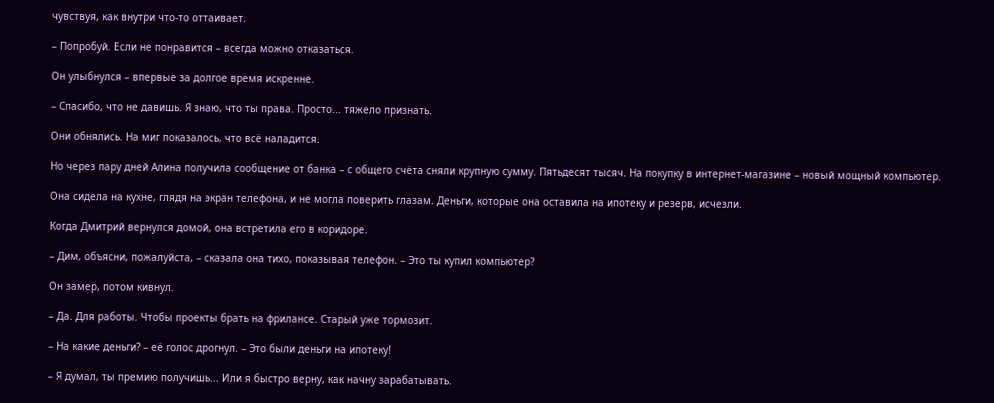чувствуя, как внутри что-то оттаивает.

– Попробуй. Если не понравится – всегда можно отказаться.

Он улыбнулся – впервые за долгое время искренне.

– Спасибо, что не давишь. Я знаю, что ты права. Просто... тяжело признать.

Они обнялись. На миг показалось, что всё наладится.

Но через пару дней Алина получила сообщение от банка – с общего счёта сняли крупную сумму. Пятьдесят тысяч. На покупку в интернет-магазине – новый мощный компьютер.

Она сидела на кухне, глядя на экран телефона, и не могла поверить глазам. Деньги, которые она оставила на ипотеку и резерв, исчезли.

Когда Дмитрий вернулся домой, она встретила его в коридоре.

– Дим, объясни, пожалуйста, – сказала она тихо, показывая телефон. – Это ты купил компьютер?

Он замер, потом кивнул.

– Да. Для работы. Чтобы проекты брать на фрилансе. Старый уже тормозит.

– На какие деньги? – её голос дрогнул. – Это были деньги на ипотеку!

– Я думал, ты премию получишь... Или я быстро верну, как начну зарабатывать.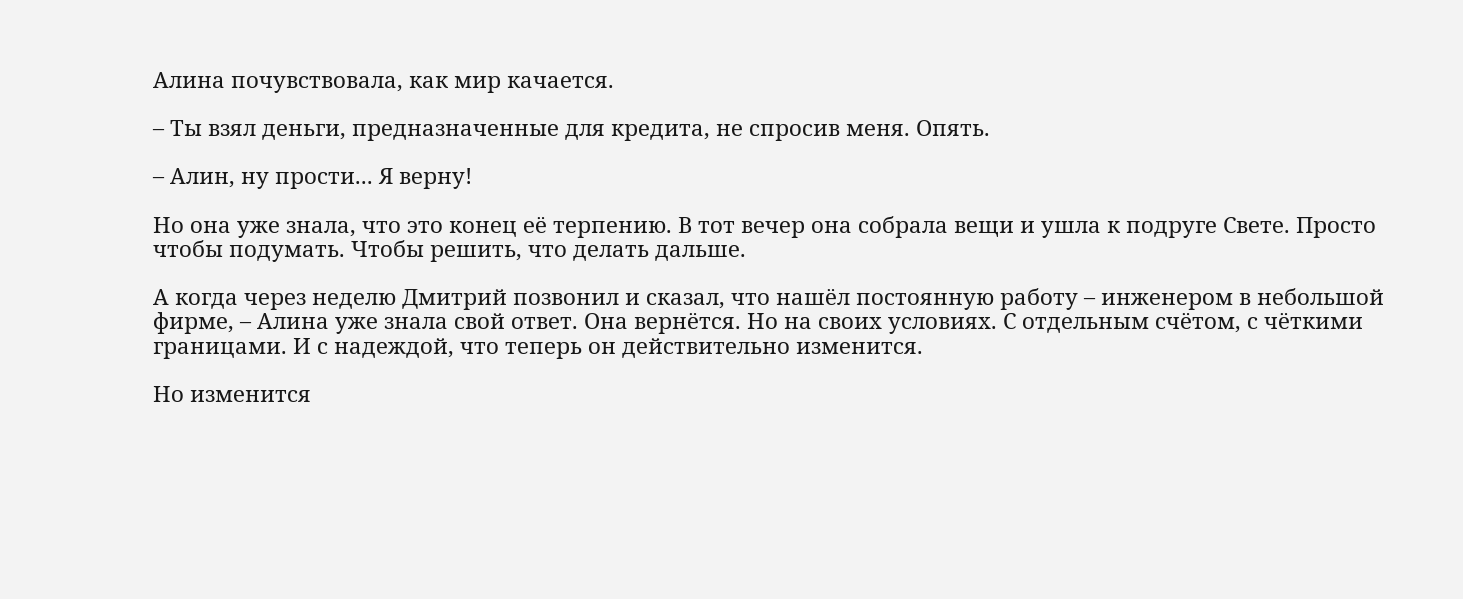Алина почувствовала, как мир качается.

– Ты взял деньги, предназначенные для кредита, не спросив меня. Опять.

– Алин, ну прости... Я верну!

Но она уже знала, что это конец её терпению. В тот вечер она собрала вещи и ушла к подруге Свете. Просто чтобы подумать. Чтобы решить, что делать дальше.

А когда через неделю Дмитрий позвонил и сказал, что нашёл постоянную работу – инженером в небольшой фирме, – Алина уже знала свой ответ. Она вернётся. Но на своих условиях. С отдельным счётом, с чёткими границами. И с надеждой, что теперь он действительно изменится.

Но изменится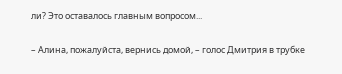ли? Это оставалось главным вопросом...

– Алина, пожалуйста, вернись домой, – голос Дмитрия в трубке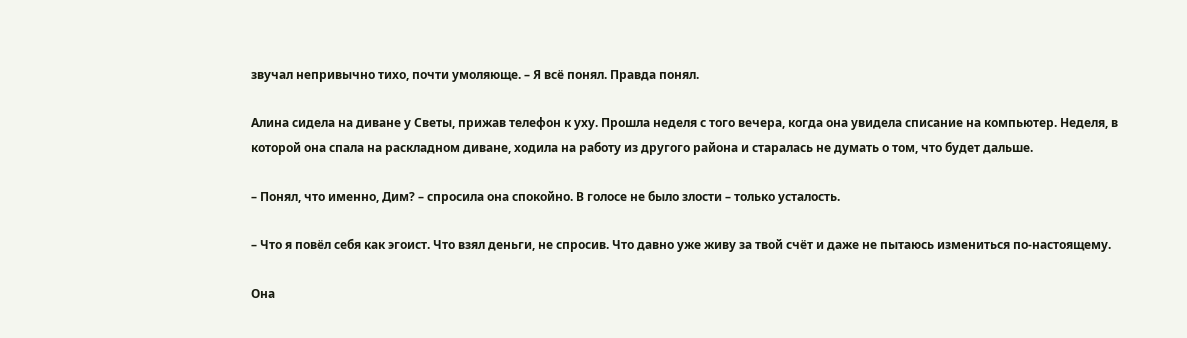звучал непривычно тихо, почти умоляюще. – Я всё понял. Правда понял.

Алина сидела на диване у Светы, прижав телефон к уху. Прошла неделя с того вечера, когда она увидела списание на компьютер. Неделя, в которой она спала на раскладном диване, ходила на работу из другого района и старалась не думать о том, что будет дальше.

– Понял, что именно, Дим? – спросила она спокойно. В голосе не было злости – только усталость.

– Что я повёл себя как эгоист. Что взял деньги, не спросив. Что давно уже живу за твой счёт и даже не пытаюсь измениться по-настоящему.

Она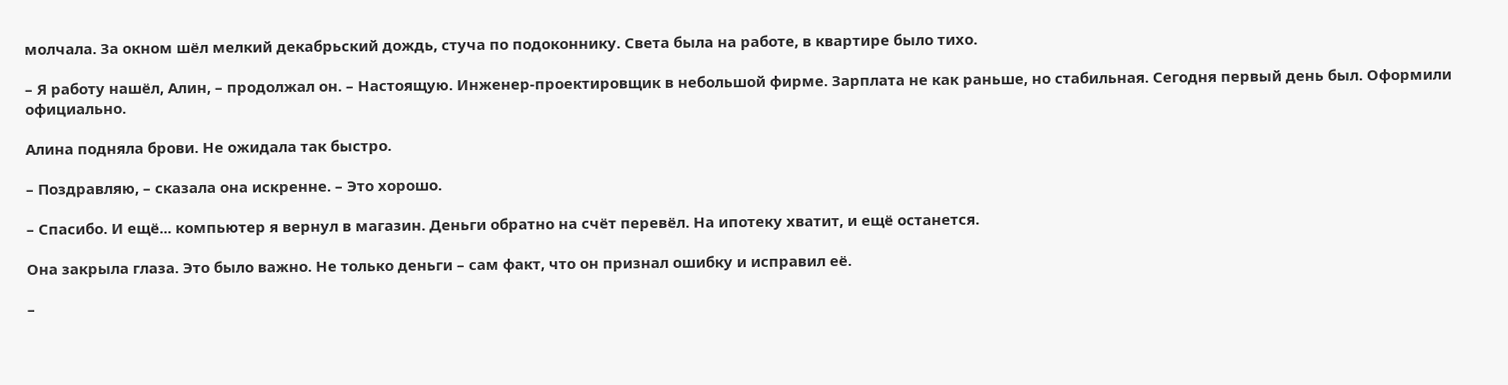молчала. За окном шёл мелкий декабрьский дождь, стуча по подоконнику. Света была на работе, в квартире было тихо.

– Я работу нашёл, Алин, – продолжал он. – Настоящую. Инженер-проектировщик в небольшой фирме. Зарплата не как раньше, но стабильная. Сегодня первый день был. Оформили официально.

Алина подняла брови. Не ожидала так быстро.

– Поздравляю, – сказала она искренне. – Это хорошо.

– Спасибо. И ещё... компьютер я вернул в магазин. Деньги обратно на счёт перевёл. На ипотеку хватит, и ещё останется.

Она закрыла глаза. Это было важно. Не только деньги – сам факт, что он признал ошибку и исправил её.

–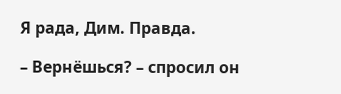Я рада, Дим. Правда.

– Вернёшься? – спросил он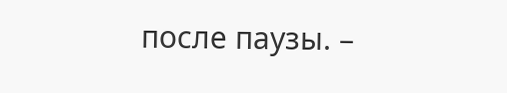после паузы. –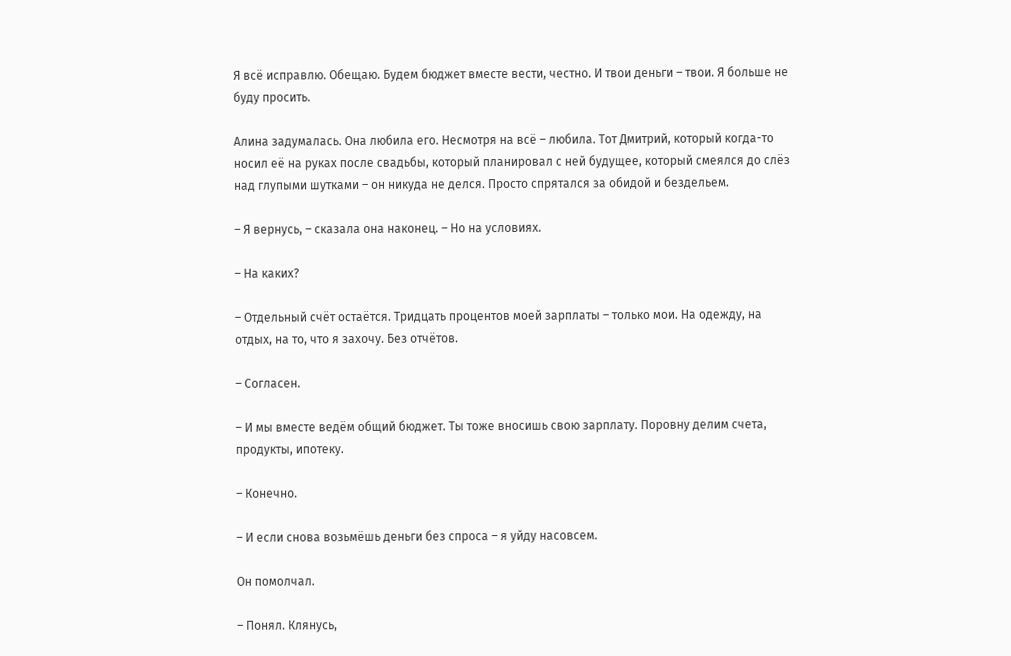Я всё исправлю. Обещаю. Будем бюджет вместе вести, честно. И твои деньги – твои. Я больше не буду просить.

Алина задумалась. Она любила его. Несмотря на всё – любила. Тот Дмитрий, который когда-то носил её на руках после свадьбы, который планировал с ней будущее, который смеялся до слёз над глупыми шутками – он никуда не делся. Просто спрятался за обидой и бездельем.

– Я вернусь, – сказала она наконец. – Но на условиях.

– На каких?

– Отдельный счёт остаётся. Тридцать процентов моей зарплаты – только мои. На одежду, на отдых, на то, что я захочу. Без отчётов.

– Согласен.

– И мы вместе ведём общий бюджет. Ты тоже вносишь свою зарплату. Поровну делим счета, продукты, ипотеку.

– Конечно.

– И если снова возьмёшь деньги без спроса – я уйду насовсем.

Он помолчал.

– Понял. Клянусь,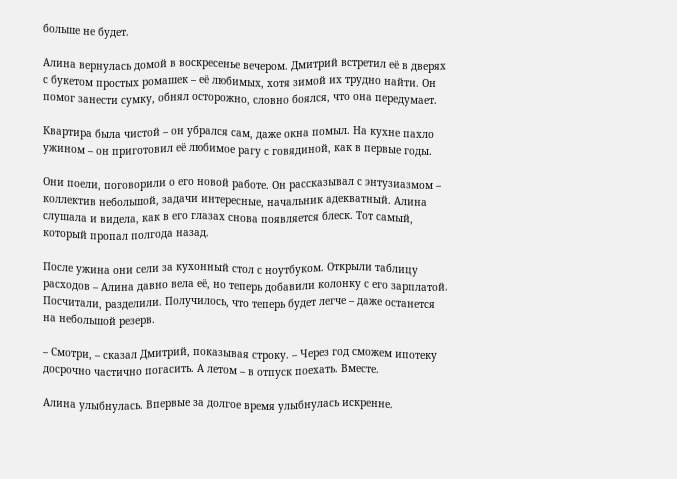больше не будет.

Алина вернулась домой в воскресенье вечером. Дмитрий встретил её в дверях с букетом простых ромашек – её любимых, хотя зимой их трудно найти. Он помог занести сумку, обнял осторожно, словно боялся, что она передумает.

Квартира была чистой – он убрался сам, даже окна помыл. На кухне пахло ужином – он приготовил её любимое рагу с говядиной, как в первые годы.

Они поели, поговорили о его новой работе. Он рассказывал с энтузиазмом – коллектив небольшой, задачи интересные, начальник адекватный. Алина слушала и видела, как в его глазах снова появляется блеск. Тот самый, который пропал полгода назад.

После ужина они сели за кухонный стол с ноутбуком. Открыли таблицу расходов – Алина давно вела её, но теперь добавили колонку с его зарплатой. Посчитали, разделили. Получилось, что теперь будет легче – даже останется на небольшой резерв.

– Смотри, – сказал Дмитрий, показывая строку. – Через год сможем ипотеку досрочно частично погасить. А летом – в отпуск поехать. Вместе.

Алина улыбнулась. Впервые за долгое время улыбнулась искренне.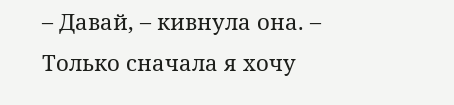– Давай, – кивнула она. – Только сначала я хочу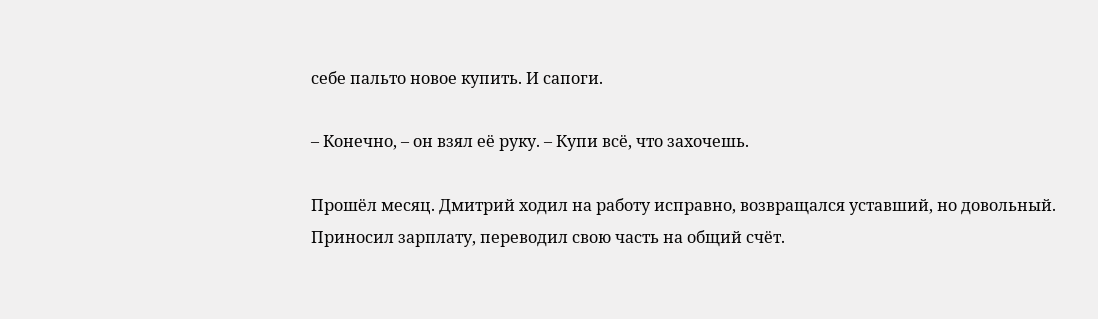себе пальто новое купить. И сапоги.

– Конечно, – он взял её руку. – Купи всё, что захочешь.

Прошёл месяц. Дмитрий ходил на работу исправно, возвращался уставший, но довольный. Приносил зарплату, переводил свою часть на общий счёт.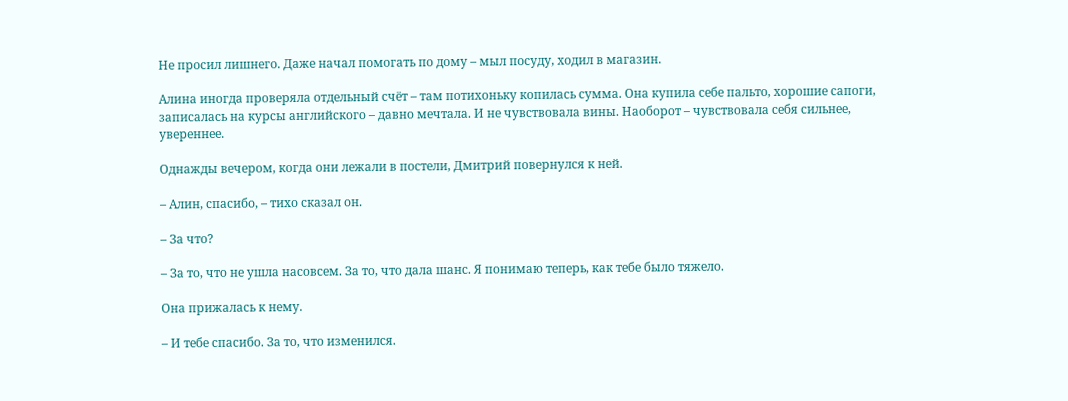Не просил лишнего. Даже начал помогать по дому – мыл посуду, ходил в магазин.

Алина иногда проверяла отдельный счёт – там потихоньку копилась сумма. Она купила себе пальто, хорошие сапоги, записалась на курсы английского – давно мечтала. И не чувствовала вины. Наоборот – чувствовала себя сильнее, увереннее.

Однажды вечером, когда они лежали в постели, Дмитрий повернулся к ней.

– Алин, спасибо, – тихо сказал он.

– За что?

– За то, что не ушла насовсем. За то, что дала шанс. Я понимаю теперь, как тебе было тяжело.

Она прижалась к нему.

– И тебе спасибо. За то, что изменился.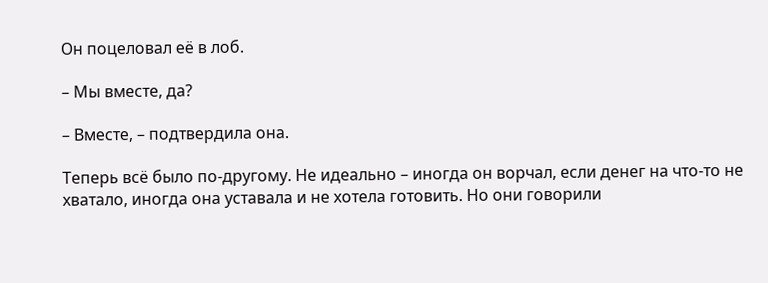Он поцеловал её в лоб.

– Мы вместе, да?

– Вместе, – подтвердила она.

Теперь всё было по-другому. Не идеально – иногда он ворчал, если денег на что-то не хватало, иногда она уставала и не хотела готовить. Но они говорили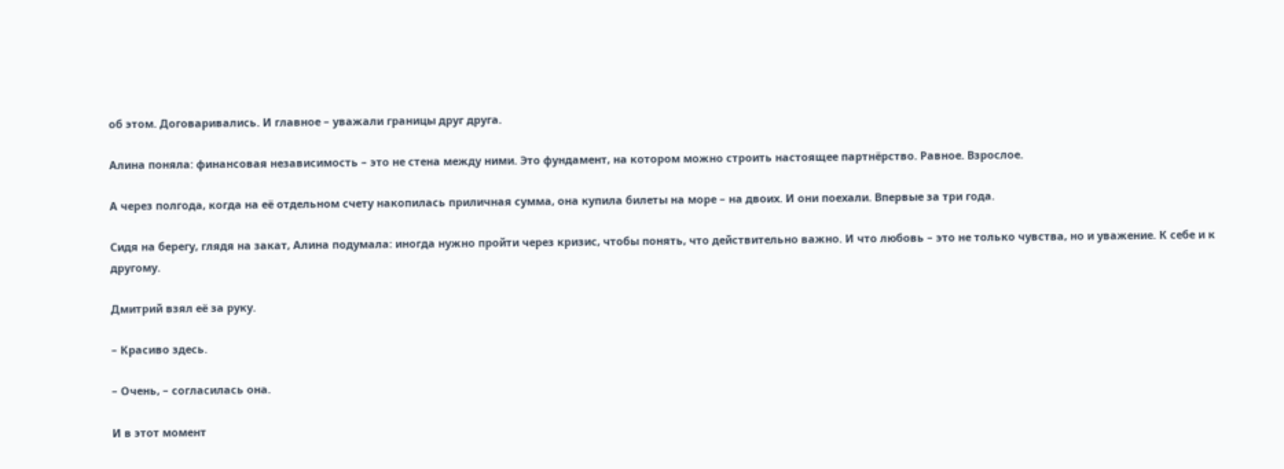об этом. Договаривались. И главное – уважали границы друг друга.

Алина поняла: финансовая независимость – это не стена между ними. Это фундамент, на котором можно строить настоящее партнёрство. Равное. Взрослое.

А через полгода, когда на её отдельном счету накопилась приличная сумма, она купила билеты на море – на двоих. И они поехали. Впервые за три года.

Сидя на берегу, глядя на закат, Алина подумала: иногда нужно пройти через кризис, чтобы понять, что действительно важно. И что любовь – это не только чувства, но и уважение. К себе и к другому.

Дмитрий взял её за руку.

– Красиво здесь.

– Очень, – согласилась она.

И в этот момент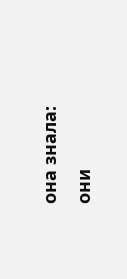она знала: они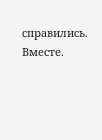справились. Вместе.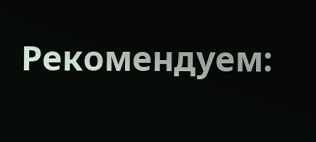Рекомендуем: